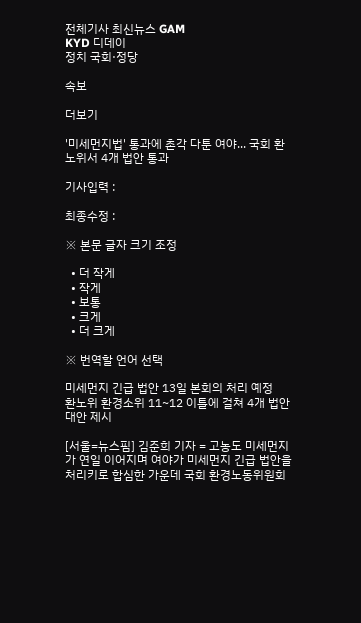전체기사 최신뉴스 GAM
KYD 디데이
정치 국회·정당

속보

더보기

'미세먼지법' 통과에 촌각 다툰 여야... 국회 환노위서 4개 법안 통과

기사입력 :

최종수정 :

※ 본문 글자 크기 조정

  • 더 작게
  • 작게
  • 보통
  • 크게
  • 더 크게

※ 번역할 언어 선택

미세먼지 긴급 법안 13일 본회의 처리 예정
환노위 환경소위 11~12 이틀에 걸쳐 4개 법안 대안 제시

[서울=뉴스핌] 김준희 기자 = 고농도 미세먼지가 연일 이어지며 여야가 미세먼지 긴급 법안을 처리키로 합심한 가운데 국회 환경노동위원회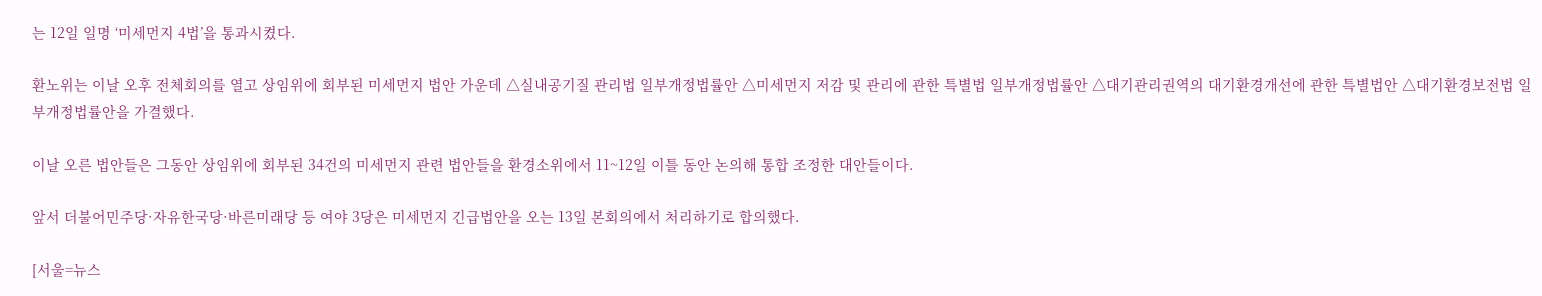는 12일 일명 ‘미세먼지 4법’을 통과시켰다.

환노위는 이날 오후 전체회의를 열고 상임위에 회부된 미세먼지 법안 가운데 △실내공기질 관리법 일부개정법률안 △미세먼지 저감 및 관리에 관한 특별법 일부개정법률안 △대기관리권역의 대기환경개선에 관한 특별법안 △대기환경보전법 일부개정법률안을 가결했다.

이날 오른 법안들은 그동안 상임위에 회부된 34건의 미세먼지 관련 법안들을 환경소위에서 11~12일 이틀 동안 논의해 통합 조정한 대안들이다.

앞서 더불어민주당·자유한국당·바른미래당 등 여야 3당은 미세먼지 긴급법안을 오는 13일 본회의에서 처리하기로 합의했다.

[서울=뉴스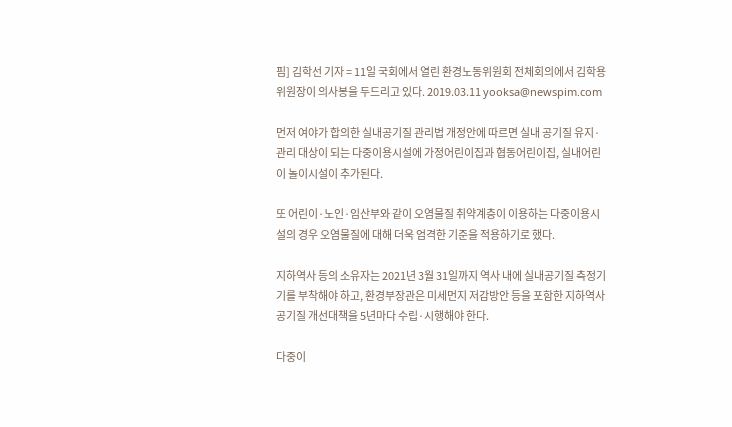핌] 김학선 기자 = 11일 국회에서 열린 환경노동위원회 전체회의에서 김학용 위원장이 의사봉을 두드리고 있다. 2019.03.11 yooksa@newspim.com

먼저 여야가 합의한 실내공기질 관리법 개정안에 따르면 실내 공기질 유지·관리 대상이 되는 다중이용시설에 가정어린이집과 협동어린이집, 실내어린이 놀이시설이 추가된다.

또 어린이·노인·임산부와 같이 오염물질 취약계층이 이용하는 다중이용시설의 경우 오염물질에 대해 더욱 엄격한 기준을 적용하기로 했다.

지하역사 등의 소유자는 2021년 3월 31일까지 역사 내에 실내공기질 측정기기를 부착해야 하고, 환경부장관은 미세먼지 저감방안 등을 포함한 지하역사 공기질 개선대책을 5년마다 수립·시행해야 한다.

다중이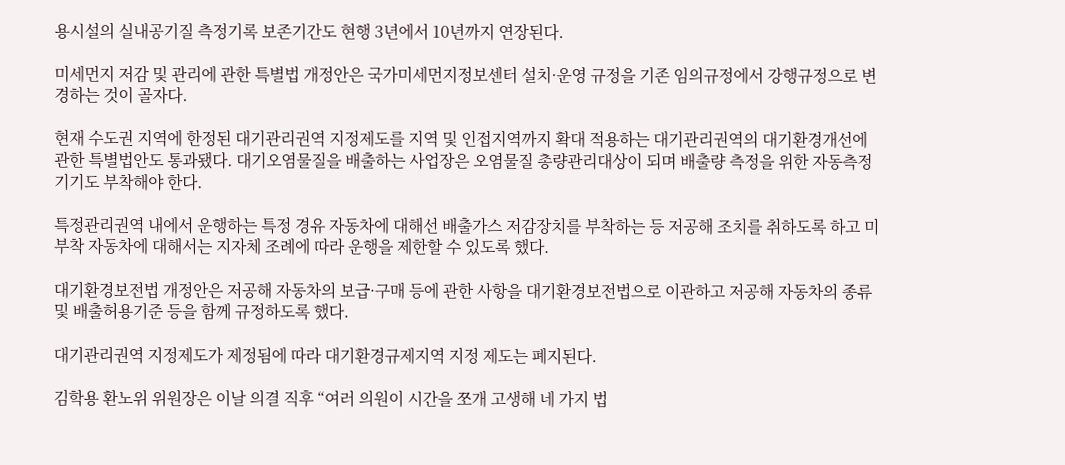용시설의 실내공기질 측정기록 보존기간도 현행 3년에서 10년까지 연장된다.

미세먼지 저감 및 관리에 관한 특별법 개정안은 국가미세먼지정보센터 설치·운영 규정을 기존 임의규정에서 강행규정으로 변경하는 것이 골자다.

현재 수도권 지역에 한정된 대기관리권역 지정제도를 지역 및 인접지역까지 확대 적용하는 대기관리권역의 대기환경개선에 관한 특별법안도 통과됐다. 대기오염물질을 배출하는 사업장은 오염물질 총량관리대상이 되며 배출량 측정을 위한 자동측정기기도 부착해야 한다.

특정관리권역 내에서 운행하는 특정 경유 자동차에 대해선 배출가스 저감장치를 부착하는 등 저공해 조치를 취하도록 하고 미부착 자동차에 대해서는 지자체 조례에 따라 운행을 제한할 수 있도록 했다.

대기환경보전법 개정안은 저공해 자동차의 보급·구매 등에 관한 사항을 대기환경보전법으로 이관하고 저공해 자동차의 종류 및 배출허용기준 등을 함께 규정하도록 했다.

대기관리권역 지정제도가 제정됨에 따라 대기환경규제지역 지정 제도는 폐지된다.

김학용 환노위 위원장은 이날 의결 직후 “여러 의원이 시간을 쪼개 고생해 네 가지 법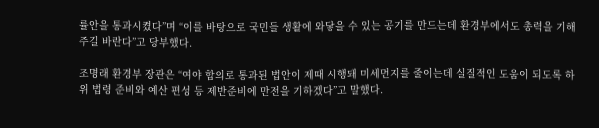률안을 통과시켰다”며 “이를 바탕으로 국민들 생활에 와닿을 수 있는 공기를 만드는데 환경부에서도 총력을 기해주길 바란다”고 당부했다.

조명래 환경부 장관은 “여야 합의로 통과된 법안이 제때 시행돼 미세먼지를 줄이는데 실질적인 도움이 되도록 하위 법령 준비와 예산 편성 등 제반준비에 만전을 기하겠다”고 말했다.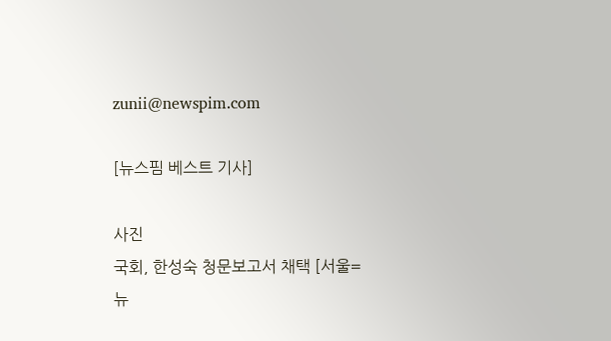zunii@newspim.com

[뉴스핌 베스트 기사]

사진
국회, 한성숙 청문보고서 채택 [서울=뉴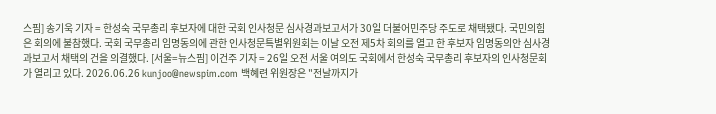스핌] 송기욱 기자 = 한성숙 국무총리 후보자에 대한 국회 인사청문 심사경과보고서가 30일 더불어민주당 주도로 채택됐다. 국민의힘은 회의에 불참했다. 국회 국무총리 임명동의에 관한 인사청문특별위원회는 이날 오전 제5차 회의를 열고 한 후보자 임명동의안 심사경과보고서 채택의 건을 의결했다. [서울=뉴스핌] 이건주 기자 = 26일 오전 서울 여의도 국회에서 한성숙 국무총리 후보자의 인사청문회가 열리고 있다. 2026.06.26 kunjoo@newspim.com 백혜련 위원장은 "전날까지가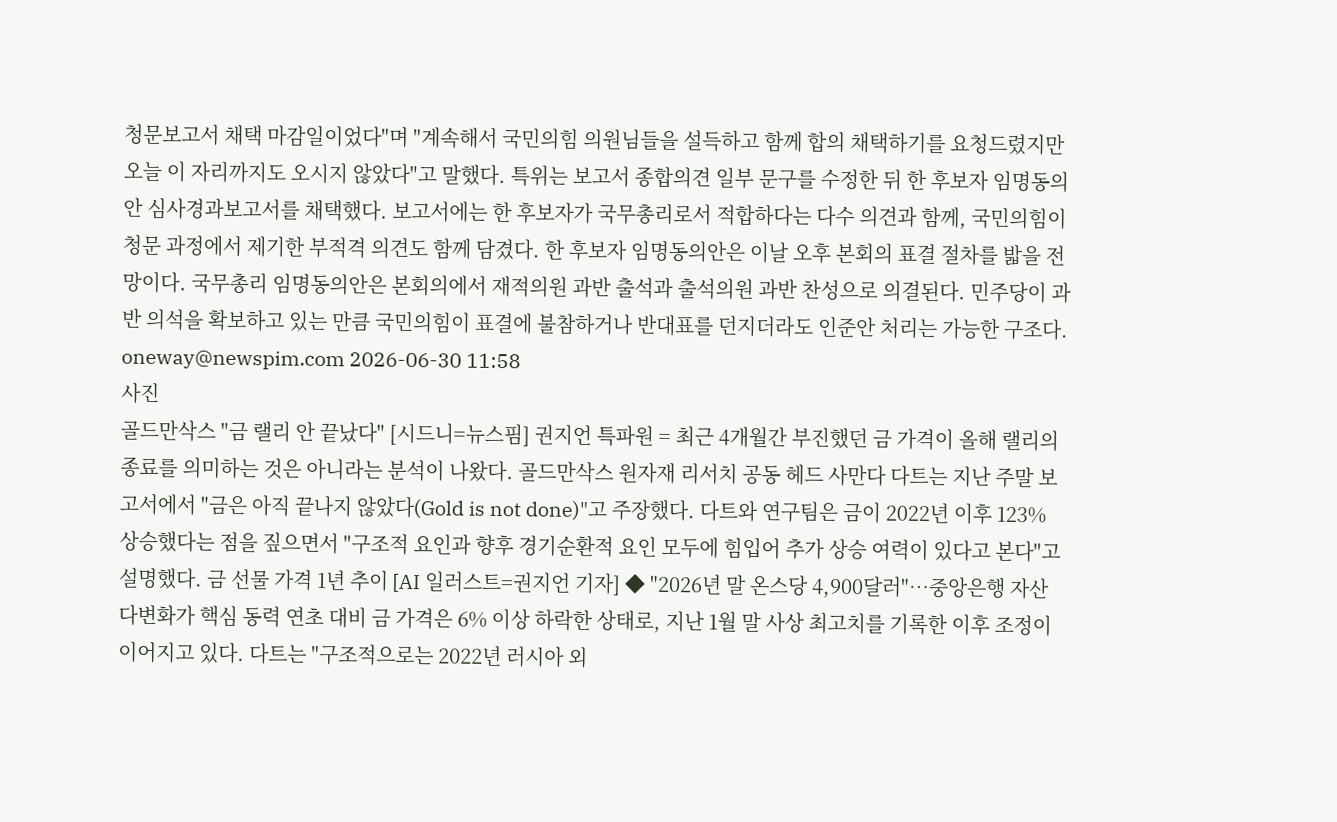청문보고서 채택 마감일이었다"며 "계속해서 국민의힘 의원님들을 설득하고 함께 합의 채택하기를 요청드렸지만 오늘 이 자리까지도 오시지 않았다"고 말했다. 특위는 보고서 종합의견 일부 문구를 수정한 뒤 한 후보자 임명동의안 심사경과보고서를 채택했다. 보고서에는 한 후보자가 국무총리로서 적합하다는 다수 의견과 함께, 국민의힘이 청문 과정에서 제기한 부적격 의견도 함께 담겼다. 한 후보자 임명동의안은 이날 오후 본회의 표결 절차를 밟을 전망이다. 국무총리 임명동의안은 본회의에서 재적의원 과반 출석과 출석의원 과반 찬성으로 의결된다. 민주당이 과반 의석을 확보하고 있는 만큼 국민의힘이 표결에 불참하거나 반대표를 던지더라도 인준안 처리는 가능한 구조다. oneway@newspim.com 2026-06-30 11:58
사진
골드만삭스 "금 랠리 안 끝났다" [시드니=뉴스핌] 권지언 특파원 = 최근 4개월간 부진했던 금 가격이 올해 랠리의 종료를 의미하는 것은 아니라는 분석이 나왔다. 골드만삭스 원자재 리서치 공동 헤드 사만다 다트는 지난 주말 보고서에서 "금은 아직 끝나지 않았다(Gold is not done)"고 주장했다. 다트와 연구팀은 금이 2022년 이후 123% 상승했다는 점을 짚으면서 "구조적 요인과 향후 경기순환적 요인 모두에 힘입어 추가 상승 여력이 있다고 본다"고 설명했다. 금 선물 가격 1년 추이 [AI 일러스트=권지언 기자] ◆ "2026년 말 온스당 4,900달러"…중앙은행 자산 다변화가 핵심 동력 연초 대비 금 가격은 6% 이상 하락한 상태로, 지난 1월 말 사상 최고치를 기록한 이후 조정이 이어지고 있다. 다트는 "구조적으로는 2022년 러시아 외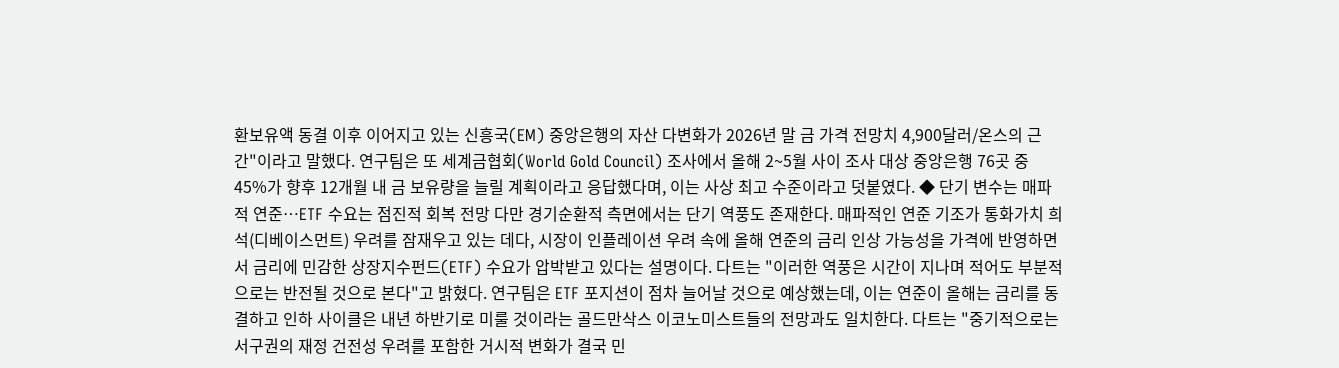환보유액 동결 이후 이어지고 있는 신흥국(EM) 중앙은행의 자산 다변화가 2026년 말 금 가격 전망치 4,900달러/온스의 근간"이라고 말했다. 연구팀은 또 세계금협회(World Gold Council) 조사에서 올해 2~5월 사이 조사 대상 중앙은행 76곳 중 45%가 향후 12개월 내 금 보유량을 늘릴 계획이라고 응답했다며, 이는 사상 최고 수준이라고 덧붙였다. ◆ 단기 변수는 매파적 연준…ETF 수요는 점진적 회복 전망 다만 경기순환적 측면에서는 단기 역풍도 존재한다. 매파적인 연준 기조가 통화가치 희석(디베이스먼트) 우려를 잠재우고 있는 데다, 시장이 인플레이션 우려 속에 올해 연준의 금리 인상 가능성을 가격에 반영하면서 금리에 민감한 상장지수펀드(ETF) 수요가 압박받고 있다는 설명이다. 다트는 "이러한 역풍은 시간이 지나며 적어도 부분적으로는 반전될 것으로 본다"고 밝혔다. 연구팀은 ETF 포지션이 점차 늘어날 것으로 예상했는데, 이는 연준이 올해는 금리를 동결하고 인하 사이클은 내년 하반기로 미룰 것이라는 골드만삭스 이코노미스트들의 전망과도 일치한다. 다트는 "중기적으로는 서구권의 재정 건전성 우려를 포함한 거시적 변화가 결국 민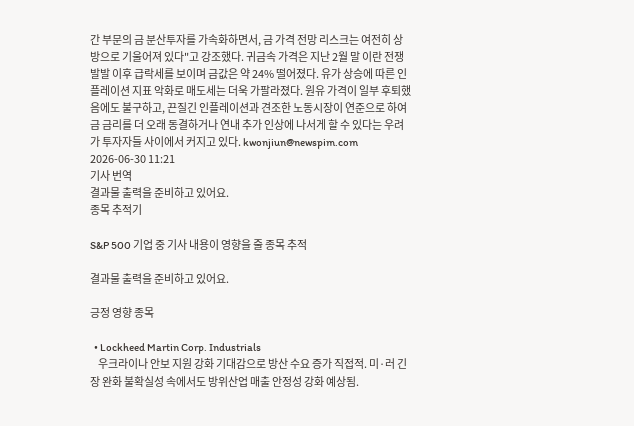간 부문의 금 분산투자를 가속화하면서, 금 가격 전망 리스크는 여전히 상방으로 기울어져 있다"고 강조했다. 귀금속 가격은 지난 2월 말 이란 전쟁 발발 이후 급락세를 보이며 금값은 약 24% 떨어졌다. 유가 상승에 따른 인플레이션 지표 악화로 매도세는 더욱 가팔라졌다. 원유 가격이 일부 후퇴했음에도 불구하고, 끈질긴 인플레이션과 견조한 노동시장이 연준으로 하여금 금리를 더 오래 동결하거나 연내 추가 인상에 나서게 할 수 있다는 우려가 투자자들 사이에서 커지고 있다. kwonjiun@newspim.com 2026-06-30 11:21
기사 번역
결과물 출력을 준비하고 있어요.
종목 추적기

S&P 500 기업 중 기사 내용이 영향을 줄 종목 추적

결과물 출력을 준비하고 있어요.

긍정 영향 종목

  • Lockheed Martin Corp. Industrials
    우크라이나 안보 지원 강화 기대감으로 방산 수요 증가 직접적. 미·러 긴장 완화 불확실성 속에서도 방위산업 매출 안정성 강화 예상됨.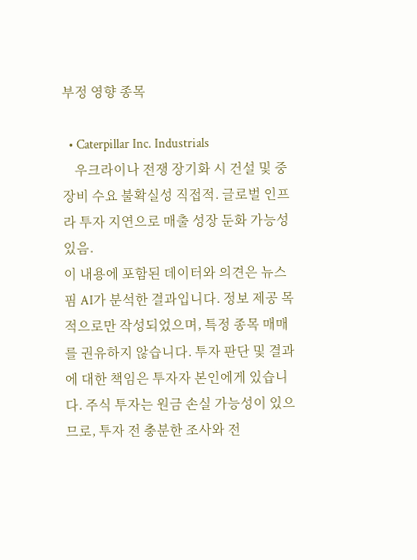부정 영향 종목

  • Caterpillar Inc. Industrials
    우크라이나 전쟁 장기화 시 건설 및 중장비 수요 불확실성 직접적. 글로벌 인프라 투자 지연으로 매출 성장 둔화 가능성 있음.
이 내용에 포함된 데이터와 의견은 뉴스핌 AI가 분석한 결과입니다. 정보 제공 목적으로만 작성되었으며, 특정 종목 매매를 권유하지 않습니다. 투자 판단 및 결과에 대한 책임은 투자자 본인에게 있습니다. 주식 투자는 원금 손실 가능성이 있으므로, 투자 전 충분한 조사와 전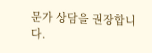문가 상담을 권장합니다.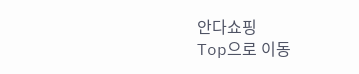안다쇼핑
Top으로 이동